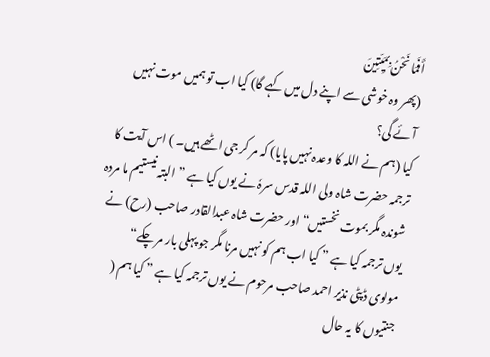أَفَمَا نَحْنُ بِمَيِّتِينَ
(پھر وہ خوشی سے اپنے دل میں کہے گا) کیا اب تو ہمیں موت نہیں آئے گی؟
کیا (ہم نے اللہ کا وعدہ نہیں پایا) کہ مر کر جی اٹھے ہیں۔ ) اس آیت کا ترجمہ حضرت شاہ ولی اللہ قدس سرہٗ نے یوں کیا ہے ” البتہ نیستیم ما مردہ شوندہ مگر بموت نخستیں“ اور حضرت شاہ عبدالقادر صاحب (رح) نے یوں ترجمہ کیا ہے ” کیا اب ہم کو نہیں مرنا مگر جو پہلی بار مر چکے“ مولوی ڈپٹی نذیر احمد صاحب مرحوم نے یوں ترجمہ کیا ہے ” کیا ہم ( جنتیوں کا یہ حال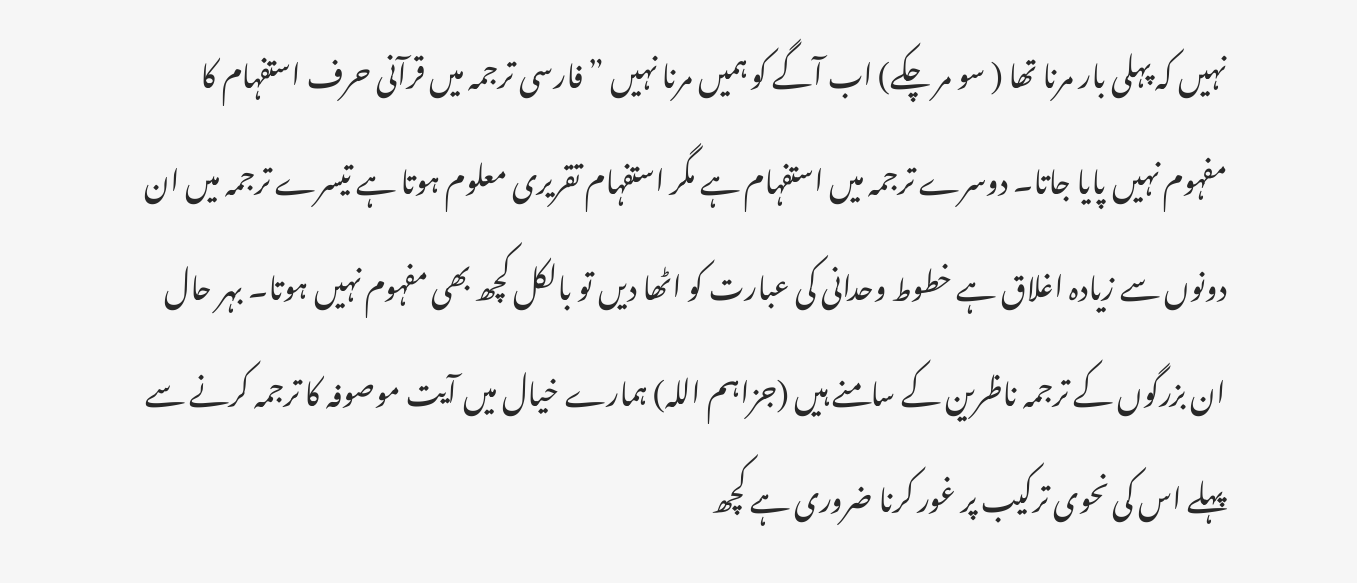نہیں کہ پہلی بار مرنا تھا ( سو مر چکے) اب آگے کو ہمیں مرنا نہیں ” فارسی ترجمہ میں قرآنی حرف استفہام کا مفہوم نہیں پایا جاتا۔ دوسرے ترجمہ میں استفہام ہے مگر استفہام تقریری معلوم ہوتا ہے تیسرے ترجمہ میں ان دونوں سے زیادہ اغلاق ہے خطوط وحدانی کی عبارت کو اٹھا دیں تو بالکل کچھ بھی مفہوم نہیں ہوتا۔ بہر حال ان بزرگوں کے ترجمہ ناظرین کے سامنے ہیں (جزاہم اللہ) ہمارے خیال میں آیت موصوفہ کا ترجمہ کرنے سے پہلے اس کی نحوی ترکیب پر غور کرنا ضروری ہے کچھ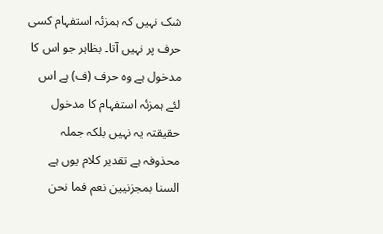شک نہیں کہ ہمزئہ استفہام کسی حرف پر نہیں آتا۔ بظاہر جو اس کا مدخول ہے وہ حرف (ف) ہے اس لئے ہمزئہ استفہام کا مدخول حقیقتہ یہ نہیں بلکہ جملہ محذوفہ ہے تقدیر کلام یوں ہے السنا بمجزنیین نعم فما نحن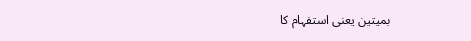بمیتین یعنی استفہام کا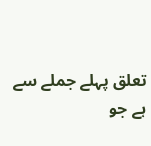تعلق پہلے جملے سے ہے جو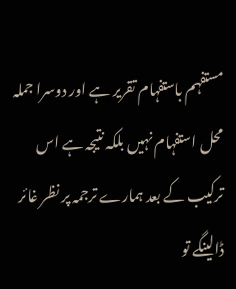مستفہم باستفہام تقریر ہے اور دوسرا جملہ محل استفہام نہیں بلکہ نتیجہ ہے اس ترکیب کے بعد ہمارے ترجمہ پر نظر غائر ڈالینگے تو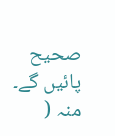صحیح پائیں گے۔ منہ (